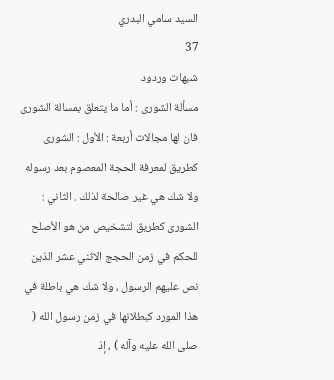السيد سامي البدري
37
شبهات وردود
مسألة الشورى : أما ما يتعلق بمسالة الشورى فان لها مجالات أربعة : الأول : الشورى كطريق لمعرفة الحجة المعصوم بعد رسوله ولا شك هي غير صالحة لذلك . الثاني : الشورى كطريق لتشخيص من هو الأصلح للحكم في زمن الحجج الاثني عشر الذين نص عليهم الرسول ، ولا شك هي باطلة في هذا المورد كبطلانها في زمن رسول الله ( صلى الله عليه وآله ) ، إذ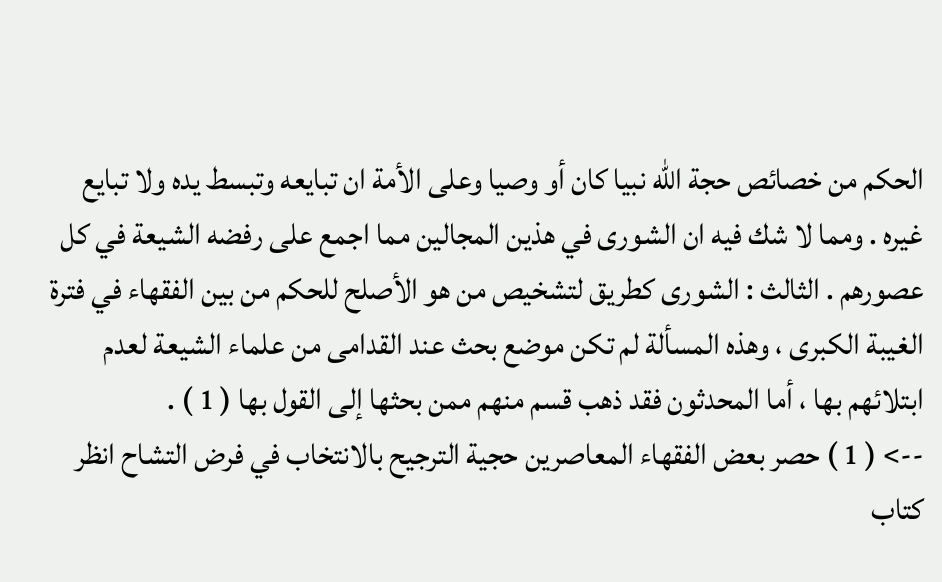الحكم من خصائص حجة الله نبيا كان أو وصيا وعلى الأمة ان تبايعه وتبسط يده ولا تبايع غيره . ومما لا شك فيه ان الشورى في هذين المجالين مما اجمع على رفضه الشيعة في كل عصورهم . الثالث : الشورى كطريق لتشخيص من هو الأصلح للحكم من بين الفقهاء في فترة الغيبة الكبرى ، وهذه المسألة لم تكن موضع بحث عند القدامى من علماء الشيعة لعدم ابتلائهم بها ، أما المحدثون فقد ذهب قسم منهم ممن بحثها إلى القول بها ( 1 ) .
--> ( 1 ) حصر بعض الفقهاء المعاصرين حجية الترجيح بالانتخاب في فرض التشاح انظر كتاب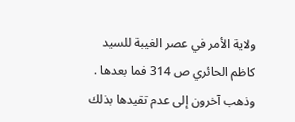ولاية الأمر في عصر الغيبة للسيد كاظم الحائري ص 314 فما بعدها . وذهب آخرون إلى عدم تقيدها بذلك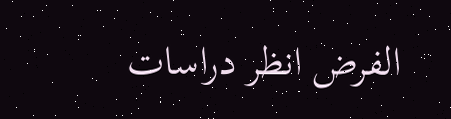الفرض انظر دراسات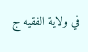في ولاية الفقيه ج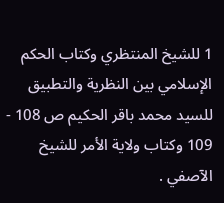1 للشيخ المنتظري وكتاب الحكم الإسلامي بين النظرية والتطبيق للسيد محمد باقر الحكيم ص 108 - 109 وكتاب ولاية الأمر للشيخ الآصفي .